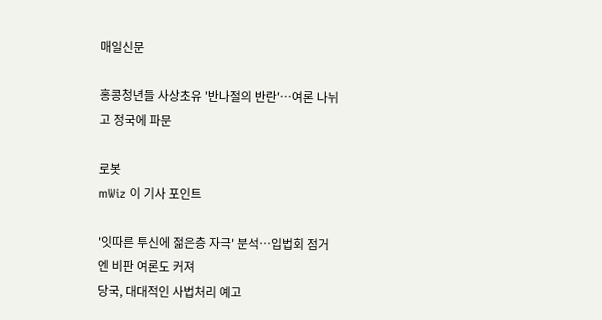매일신문

홍콩청년들 사상초유 '반나절의 반란'…여론 나뉘고 정국에 파문

로봇
mWiz 이 기사 포인트

'잇따른 투신에 젊은층 자극' 분석…입법회 점거엔 비판 여론도 커져
당국, 대대적인 사법처리 예고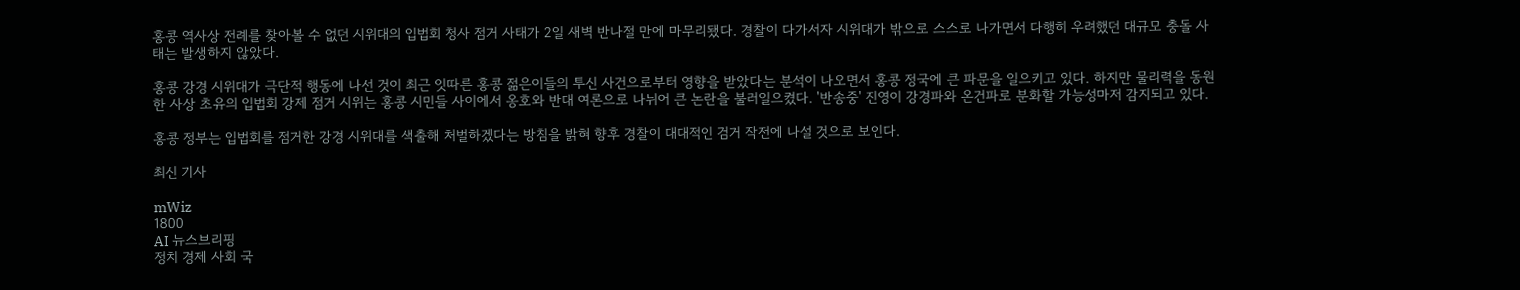홍콩 역사상 전례를 찾아볼 수 없던 시위대의 입법회 청사 점거 사태가 2일 새벽 반나절 만에 마무리됐다. 경찰이 다가서자 시위대가 밖으로 스스로 나가면서 다행히 우려했던 대규모 충돌 사태는 발생하지 않았다.

홍콩 강경 시위대가 극단적 행동에 나선 것이 최근 잇따른 홍콩 젊은이들의 투신 사건으로부터 영향을 받았다는 분석이 나오면서 홍콩 정국에 큰 파문을 일으키고 있다. 하지만 물리력을 동원한 사상 초유의 입법회 강제 점거 시위는 홍콩 시민들 사이에서 옹호와 반대 여론으로 나뉘어 큰 논란을 불러일으켰다. '반송중' 진영이 강경파와 온건파로 분화할 가능성마저 감지되고 있다.

홍콩 정부는 입법회를 점거한 강경 시위대를 색출해 처벌하겠다는 방침을 밝혀 향후 경찰이 대대적인 검거 작전에 나설 것으로 보인다.

최신 기사

mWiz
1800
AI 뉴스브리핑
정치 경제 사회 국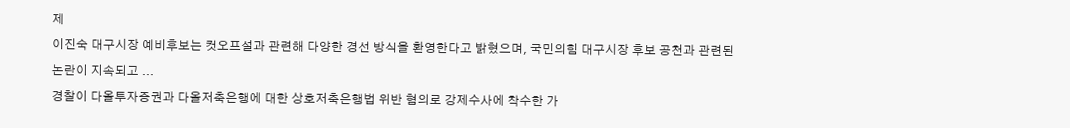제
이진숙 대구시장 예비후보는 컷오프설과 관련해 다양한 경선 방식을 환영한다고 밝혔으며, 국민의힘 대구시장 후보 공천과 관련된 논란이 지속되고 ...
경찰이 다올투자증권과 다올저축은행에 대한 상호저축은행법 위반 혐의로 강제수사에 착수한 가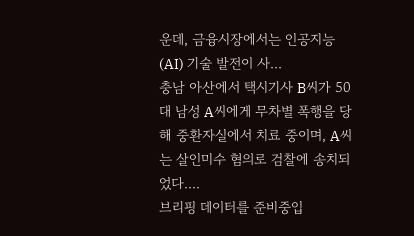운데, 금융시장에서는 인공지능(AI) 기술 발전이 사...
충남 아산에서 택시기사 B씨가 50대 남성 A씨에게 무차별 폭행을 당해 중환자실에서 치료 중이며, A씨는 살인미수 혐의로 검찰에 송치되었다....
브리핑 데이터를 준비중입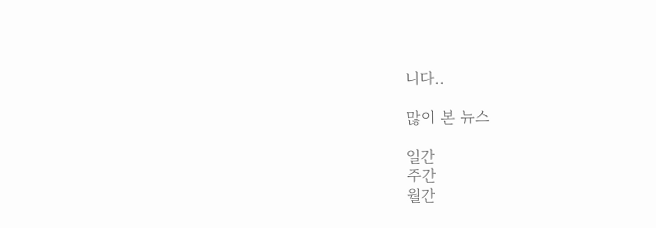니다..

많이 본 뉴스

일간
주간
월간